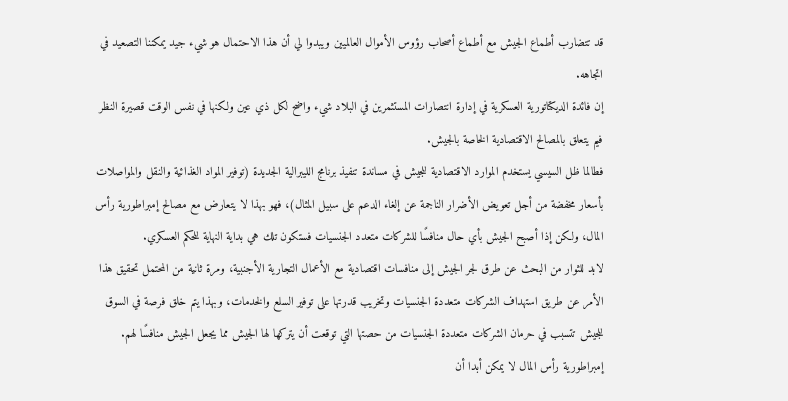قد تتضارب أطماع الجيش مع أطماع أصحاب رؤوس الأموال العالميين ويبدوا لي أن هذا الاحتمال هو شيء جيد يمكننا التصعيد في اتجاهه.
إن فائدة الديكتاتورية العسكرية في إدارة انتصارات المستثمرين في البلاد شيء واضح لكل ذي عين ولكنها في نفس الوقت قصيرة النظر فيم يتعلق بالمصالح الاقتصادية الخاصة بالجيش.
فطالما ظل السيسي يستخدم الموارد الاقتصادية للجيش في مساندة تنفيذ برنامج الليبرالية الجديدة (توفير المواد الغذائية والنقل والمواصلات بأسعار مخفضة من أجل تعويض الأضرار الناجمة عن إلغاء الدعم على سبيل المثال)، فهو بهذا لا يتعارض مع مصالح إمبراطورية رأس المال، ولكن إذا أصبح الجيش بأي حال منافسًا للشركات متعدد الجنسيات فستكون تلك هي بداية النهاية للحكم العسكري.
لابد للثوار من البحث عن طرق لجر الجيش إلى منافسات اقتصادية مع الأعمال التجارية الأجنبية، ومرة ثانية من المحتمل تحقيق هذا الأمر عن طريق استهداف الشركات متعددة الجنسيات وتخريب قدرتها على توفير السلع والخدمات، وبهذا يتم خلق فرصة في السوق للجيش تتسبب في حرمان الشركات متعددة الجنسيات من حصتها التي توقعت أن يتركها لها الجيش مما يجعل الجيش منافسًا لهم.
إمبراطورية رأس المال لا يمكن أبدا أن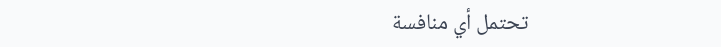تحتمل أي منافسة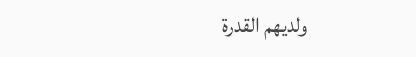ولديهم القدرة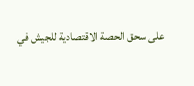على سحق الحصة الاقتصادية للجيش في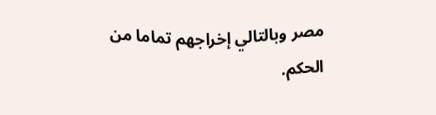مصر وبالتالي إخراجهم تماما من الحكم.